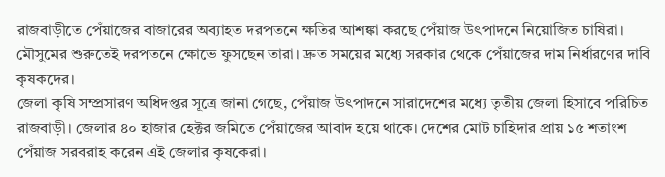রাজবাড়ীতে পেঁয়াজের বাজারের অব্যাহত দরপতনে ক্ষতির আশঙ্কা করছে পেঁয়াজ উৎপাদনে নিয়োজিত চাষিরা। মৌসুমের শুরুতেই দরপতনে ক্ষোভে ফুসছেন তারা। দ্রুত সময়ের মধ্যে সরকার থেকে পেঁয়াজের দাম নির্ধারণের দাবি কৃষকদের।
জেলা কৃষি সম্প্রসারণ অধিদপ্তর সূত্রে জানা গেছে, পেঁয়াজ উৎপাদনে সারাদেশের মধ্যে তৃতীয় জেলা হিসাবে পরিচিত রাজবাড়ী। জেলার ৪০ হাজার হেক্টর জমিতে পেঁয়াজের আবাদ হয়ে থাকে। দেশের মোট চাহিদার প্রায় ১৫ শতাংশ পেঁয়াজ সরবরাহ করেন এই জেলার কৃষকেরা।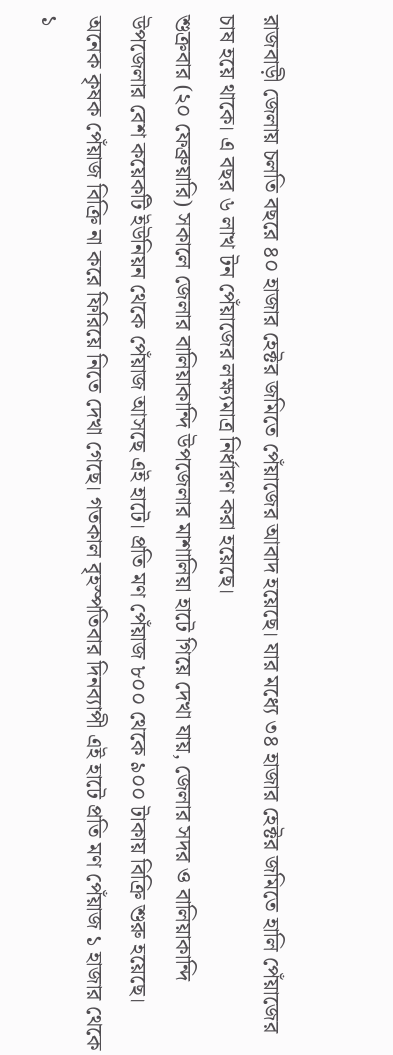রাজবাড়ী জেলায় চলতি বছরে ৪০ হাজার হেক্টর জমিতে পেঁয়াজের আবাদ হয়েছে। যার মধ্যে ৩৪ হাজার হেক্টর জমিতে হালি পেঁয়াজের চাষ হয়ে থাকে। এ বছর ৬ লাখ টন পেঁয়াজের লক্ষ্যমাত্র নির্ধারণ করা হয়েছে।
শুক্রবার (২০ ফেব্রুয়ারি) সকালে জেলার বালিয়াকান্দি উপজেলার মাশালিয়া হাটে গিয়ে দেখা যায়, জেলার সদর ও বালিয়াকান্দি উপজেলার বেশ কয়েকটি ইউনিয়ন থেকে পেঁয়াজ আসছে এই হাটে। প্রতি মণ পেঁয়াজ ৮০০ থেকে ৯০০ টাকায় বিক্রি শুরু হয়েছে। অনেক কৃষক পেঁয়াজ বিক্রি না করে ফিরিয়ে নিতে দেখা গেছে। গতকাল বৃহস্পতিবার দিনব্যাপী এই হাটে প্রতি মণ পেঁয়াজ ১ হাজার থেকে ১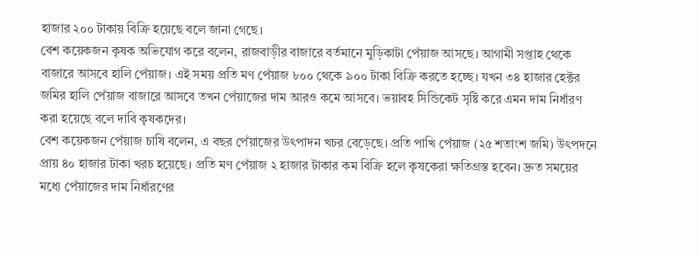হাজার ২০০ টাকায় বিক্রি হয়েছে বলে জানা গেছে।
বেশ কয়েকজন কৃষক অভিযোগ করে বলেন, রাজবাড়ীর বাজারে বর্তমানে মুড়িকাটা পেঁয়াজ আসছে। আগামী সপ্তাহ থেকে বাজারে আসবে হালি পেঁয়াজ। এই সময় প্রতি মণ পেঁয়াজ ৮০০ থেকে ৯০০ টাকা বিক্রি করতে হচ্ছে। যখন ৩৪ হাজার হেক্টর জমির হালি পেঁয়াজ বাজারে আসবে তখন পেঁয়াজের দাম আরও কমে আসবে। ভয়াবহ সিন্ডিকেট সৃষ্টি করে এমন দাম নির্ধারণ করা হয়েছে বলে দাবি কৃষকদের।
বেশ কয়েকজন পেঁয়াজ চাষি বলেন, এ বছর পেঁয়াজের উৎপাদন খচর বেড়েছে। প্রতি পাখি পেঁয়াজ (২৫ শতাংশ জমি) উৎপদনে প্রায় ৪০ হাজার টাকা খরচ হয়েছে। প্রতি মণ পেঁয়াজ ২ হাজার টাকার কম বিক্রি হলে কৃষকেরা ক্ষতিগ্রস্ত হবেন। দ্রুত সময়ের মধ্যে পেঁয়াজের দাম নির্ধারণের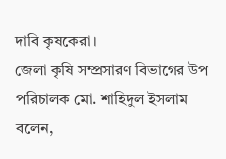দাবি কৃষকেরা।
জেলা কৃষি সম্প্রসারণ বিভাগের উপ পরিচালক মো. শাহিদুল ইসলাম বলেন,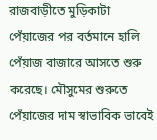রাজবাড়ীতে মুড়িকাটা পেঁয়াজের পর বর্তমানে হালি পেঁয়াজ বাজারে আসতে শুরু করেছে। মৌসুমের শুরুতে পেঁয়াজের দাম স্বাভাবিক ভাবেই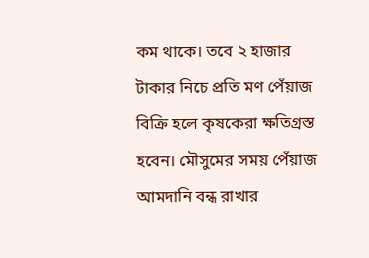কম থাকে। তবে ২ হাজার টাকার নিচে প্রতি মণ পেঁয়াজ বিক্রি হলে কৃষকেরা ক্ষতিগ্রস্ত হবেন। মৌসুমের সময় পেঁয়াজ আমদানি বন্ধ রাখার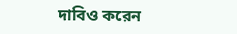দাবিও করেন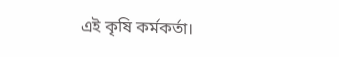এই কৃষি কর্মকর্তা।